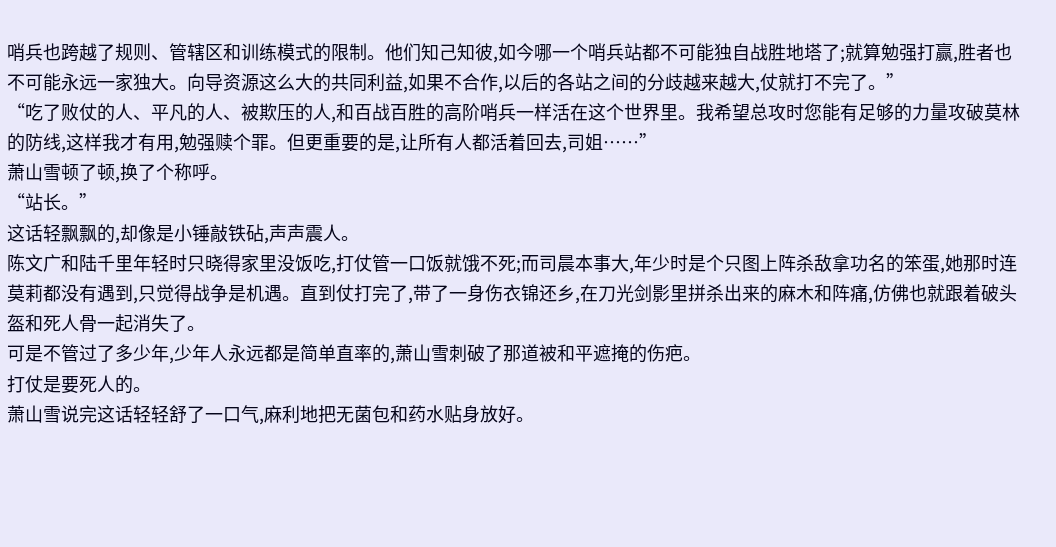哨兵也跨越了规则、管辖区和训练模式的限制。他们知己知彼,如今哪一个哨兵站都不可能独自战胜地塔了;就算勉强打赢,胜者也不可能永远一家独大。向导资源这么大的共同利益,如果不合作,以后的各站之间的分歧越来越大,仗就打不完了。”
“吃了败仗的人、平凡的人、被欺压的人,和百战百胜的高阶哨兵一样活在这个世界里。我希望总攻时您能有足够的力量攻破莫林的防线,这样我才有用,勉强赎个罪。但更重要的是,让所有人都活着回去,司姐……”
萧山雪顿了顿,换了个称呼。
“站长。”
这话轻飘飘的,却像是小锤敲铁砧,声声震人。
陈文广和陆千里年轻时只晓得家里没饭吃,打仗管一口饭就饿不死;而司晨本事大,年少时是个只图上阵杀敌拿功名的笨蛋,她那时连莫莉都没有遇到,只觉得战争是机遇。直到仗打完了,带了一身伤衣锦还乡,在刀光剑影里拼杀出来的麻木和阵痛,仿佛也就跟着破头盔和死人骨一起消失了。
可是不管过了多少年,少年人永远都是简单直率的,萧山雪刺破了那道被和平遮掩的伤疤。
打仗是要死人的。
萧山雪说完这话轻轻舒了一口气,麻利地把无菌包和药水贴身放好。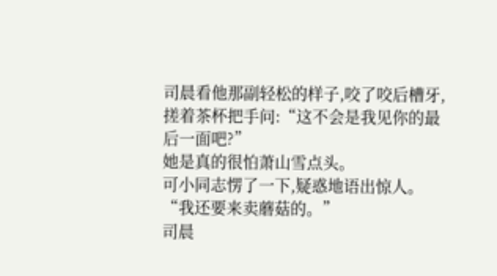司晨看他那副轻松的样子,咬了咬后槽牙,搓着茶杯把手问:“这不会是我见你的最后一面吧?”
她是真的很怕萧山雪点头。
可小同志愣了一下,疑惑地语出惊人。
“我还要来卖蘑菇的。”
司晨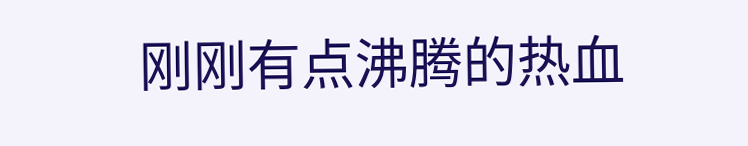刚刚有点沸腾的热血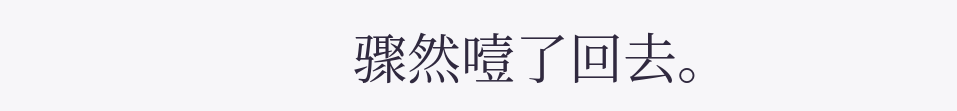骤然噎了回去。